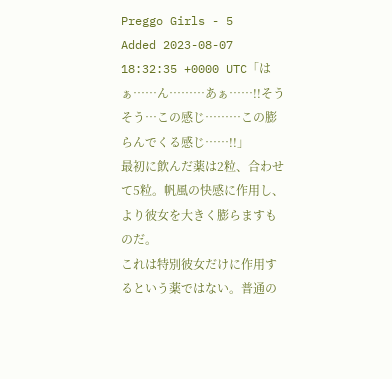Preggo Girls - 5
Added 2023-08-07 18:32:35 +0000 UTC「はぁ……ん………あぁ……!!そうそう…この感じ………この膨らんでくる感じ……!!」
最初に飲んだ薬は2粒、合わせて5粒。帆風の快感に作用し、より彼女を大きく膨らますものだ。
これは特別彼女だけに作用するという薬ではない。普通の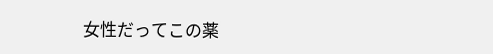女性だってこの薬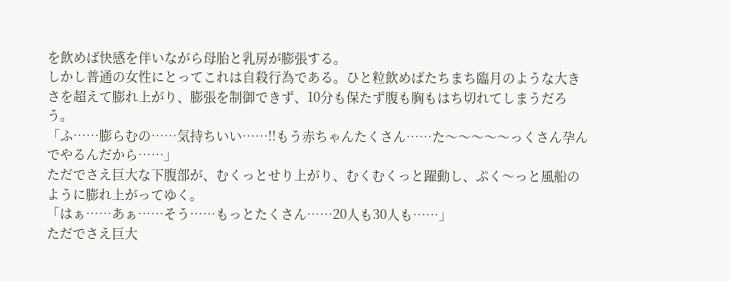を飲めば快感を伴いながら母胎と乳房が膨張する。
しかし普通の女性にとってこれは自殺行為である。ひと粒飲めばたちまち臨月のような大きさを超えて膨れ上がり、膨張を制御できず、10分も保たず腹も胸もはち切れてしまうだろう。
「ふ……膨らむの……気持ちいい……!!もう赤ちゃんたくさん……た〜〜〜〜〜っくさん孕んでやるんだから……」
ただでさえ巨大な下腹部が、むくっとせり上がり、むくむくっと躍動し、ぷく〜っと風船のように膨れ上がってゆく。
「はぁ……あぁ……そう……もっとたくさん……20人も30人も……」
ただでさえ巨大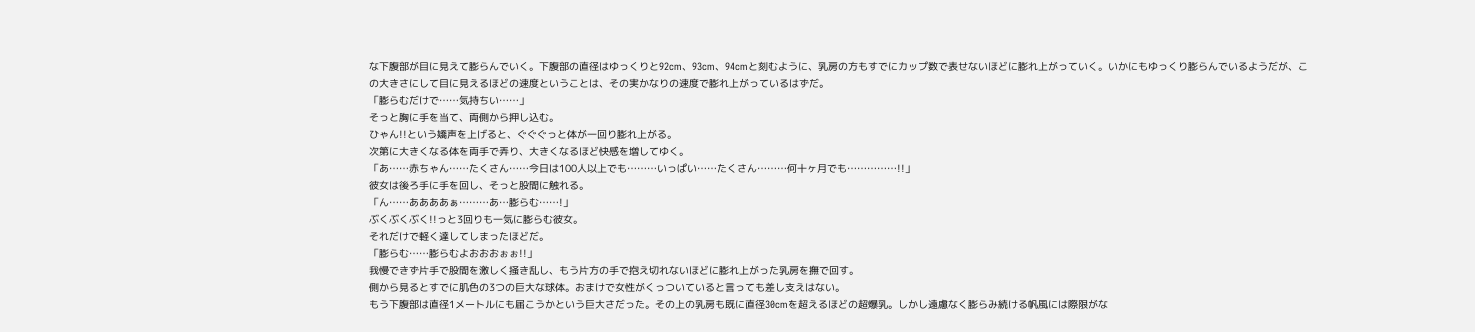な下腹部が目に見えて膨らんでいく。下腹部の直径はゆっくりと92cm、93cm、94cmと刻むように、乳房の方もすでにカップ数で表せないほどに膨れ上がっていく。いかにもゆっくり膨らんでいるようだが、この大きさにして目に見えるほどの速度ということは、その実かなりの速度で膨れ上がっているはずだ。
「膨らむだけで……気持ちい……」
そっと胸に手を当て、両側から押し込む。
ひゃん!!という嬌声を上げると、ぐぐぐっと体が一回り膨れ上がる。
次第に大きくなる体を両手で弄り、大きくなるほど快感を増してゆく。
「あ……赤ちゃん……たくさん……今日は100人以上でも………いっぱい……たくさん………何十ヶ月でも……………!!」
彼女は後ろ手に手を回し、そっと股間に触れる。
「ん……ああああぁ………あ…膨らむ……!」
ぶくぶくぶく!!っと3回りも一気に膨らむ彼女。
それだけで軽く達してしまったほどだ。
「膨らむ……膨らむよおおおぉぉ!!」
我慢できず片手で股間を激しく掻き乱し、もう片方の手で抱え切れないほどに膨れ上がった乳房を撫で回す。
側から見るとすでに肌色の3つの巨大な球体。おまけで女性がくっついていると言っても差し支えはない。
もう下腹部は直径1メートルにも届こうかという巨大さだった。その上の乳房も既に直径30cmを超えるほどの超爆乳。しかし遠慮なく膨らみ続ける帆風には際限がな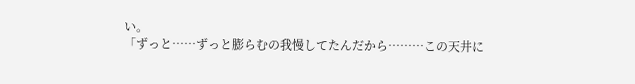い。
「ずっと……ずっと膨らむの我慢してたんだから………この天井に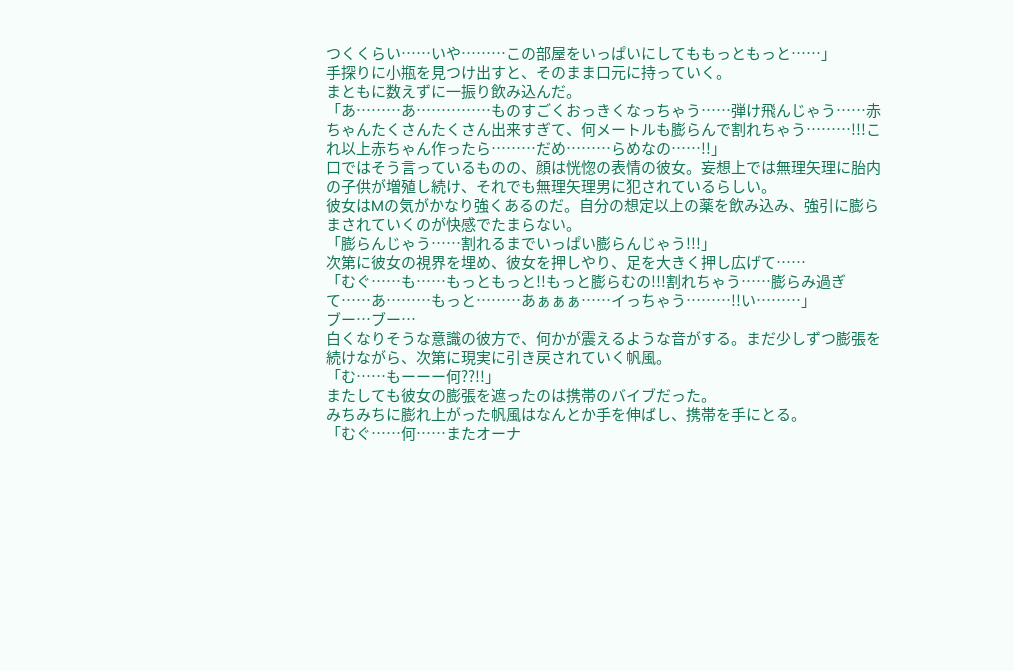つくくらい……いや………この部屋をいっぱいにしてももっともっと……」
手探りに小瓶を見つけ出すと、そのまま口元に持っていく。
まともに数えずに一振り飲み込んだ。
「あ………あ……………ものすごくおっきくなっちゃう……弾け飛んじゃう……赤ちゃんたくさんたくさん出来すぎて、何メートルも膨らんで割れちゃう………!!!これ以上赤ちゃん作ったら………だめ………らめなの……!!」
口ではそう言っているものの、顔は恍惚の表情の彼女。妄想上では無理矢理に胎内の子供が増殖し続け、それでも無理矢理男に犯されているらしい。
彼女はMの気がかなり強くあるのだ。自分の想定以上の薬を飲み込み、強引に膨らまされていくのが快感でたまらない。
「膨らんじゃう……割れるまでいっぱい膨らんじゃう!!!」
次第に彼女の視界を埋め、彼女を押しやり、足を大きく押し広げて……
「むぐ……も……もっともっと!!もっと膨らむの!!!割れちゃう……膨らみ過ぎて……あ………もっと………あぁぁぁ……イっちゃう………!!い………」
ブー…ブー…
白くなりそうな意識の彼方で、何かが震えるような音がする。まだ少しずつ膨張を続けながら、次第に現実に引き戻されていく帆風。
「む……もーーー何??!!」
またしても彼女の膨張を遮ったのは携帯のバイブだった。
みちみちに膨れ上がった帆風はなんとか手を伸ばし、携帯を手にとる。
「むぐ……何……またオーナ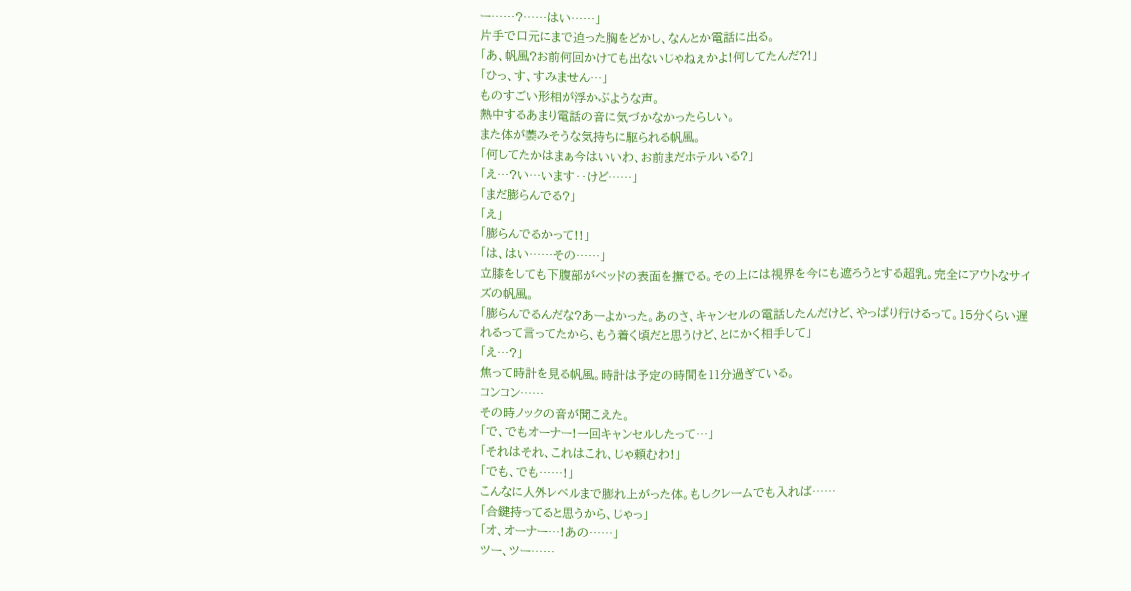ー……?……はい……」
片手で口元にまで迫った胸をどかし、なんとか電話に出る。
「あ、帆風?お前何回かけても出ないじゃねぇかよ!何してたんだ?!」
「ひっ、す、すみません…」
ものすごい形相が浮かぶような声。
熱中するあまり電話の音に気づかなかったらしい。
また体が萎みそうな気持ちに駆られる帆風。
「何してたかはまぁ今はいいわ、お前まだホテルいる?」
「え…?い…います‥けど……」
「まだ膨らんでる?」
「え」
「膨らんでるかって!!」
「は、はい……その……」
立膝をしても下腹部がベッドの表面を撫でる。その上には視界を今にも遮ろうとする超乳。完全にアウトなサイズの帆風。
「膨らんでるんだな?あーよかった。あのさ、キャンセルの電話したんだけど、やっぱり行けるって。15分くらい遅れるって言ってたから、もう着く頃だと思うけど、とにかく相手して」
「え…?」
焦って時計を見る帆風。時計は予定の時間を11分過ぎている。
コンコン……
その時ノックの音が聞こえた。
「で、でもオーナー!一回キャンセルしたって…」
「それはそれ、これはこれ、じゃ頼むわ!」
「でも、でも……!」
こんなに人外レベルまで膨れ上がった体。もしクレームでも入れば……
「合鍵持ってると思うから、じゃっ」
「オ、オーナー…!あの……」
ツー、ツー……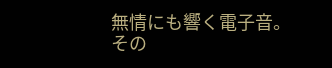無情にも響く電子音。
その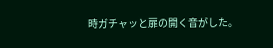時ガチャッと扉の開く音がした。